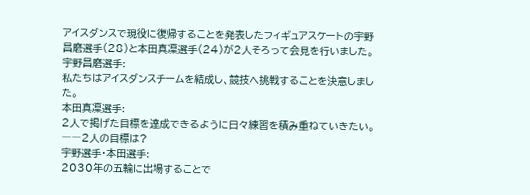アイスダンスで現役に復帰することを発表したフィギュアスケートの宇野昌磨選手(28)と本田真凜選手(24)が2人そろって会見を行いました。
宇野昌磨選手:
私たちはアイスダンスチームを結成し、競技へ挑戦することを決意しました。
本田真凜選手:
2人で掲げた目標を達成できるように日々練習を積み重ねていきたい。
――2人の目標は?
宇野選手・本田選手:
2030年の五輪に出場することで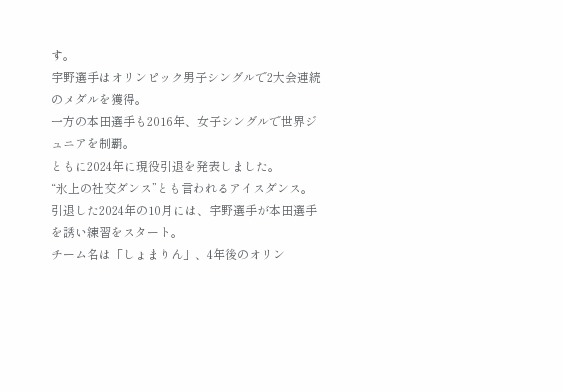す。
宇野選手はオリンピック男子シングルで2大会連続のメダルを獲得。
一方の本田選手も2016年、女子シングルで世界ジュニアを制覇。
ともに2024年に現役引退を発表しました。
“氷上の社交ダンス”とも言われるアイスダンス。
引退した2024年の10月には、宇野選手が本田選手を誘い練習をスタート。
チーム名は「しょまりん」、4年後のオリン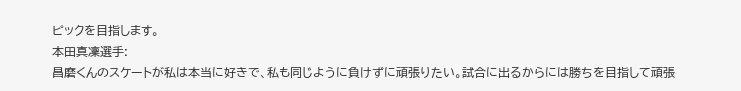ピックを目指します。
本田真凜選手:
昌磨くんのスケートが私は本当に好きで、私も同じように負けずに頑張りたい。試合に出るからには勝ちを目指して頑張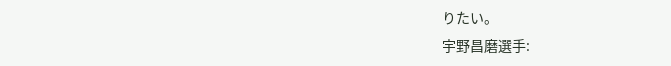りたい。
宇野昌磨選手: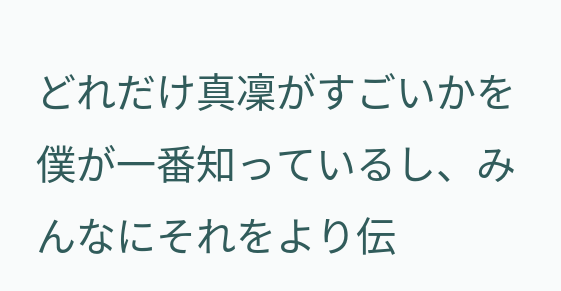どれだけ真凜がすごいかを僕が一番知っているし、みんなにそれをより伝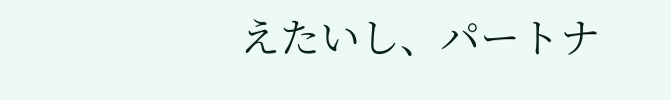えたいし、パートナ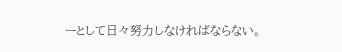ーとして日々努力しなければならない。